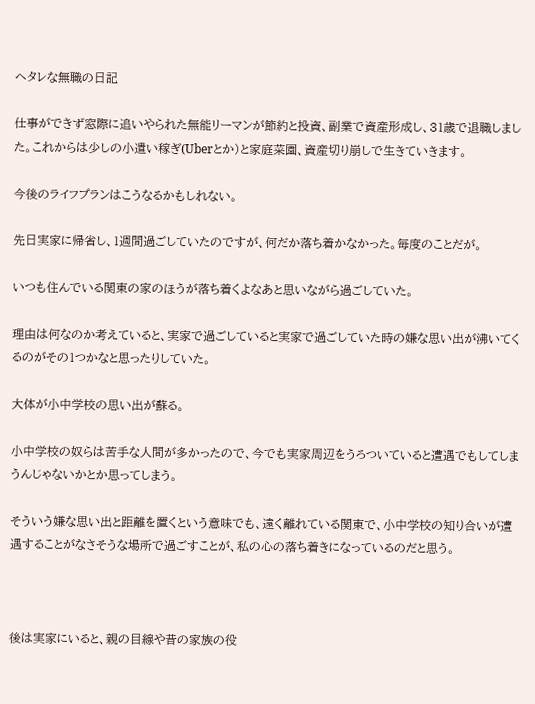ヘタレな無職の日記

仕事ができず窓際に追いやられた無能リーマンが節約と投資、副業で資産形成し、31歳で退職しました。これからは少しの小遣い稼ぎ(Uberとか)と家庭菜園、資産切り崩しで生きていきます。

今後のライフプランはこうなるかもしれない。

先日実家に帰省し、1週間過ごしていたのですが、何だか落ち着かなかった。毎度のことだが。

いつも住んでいる関東の家のほうが落ち着くよなあと思いながら過ごしていた。

理由は何なのか考えていると、実家で過ごしていると実家で過ごしていた時の嫌な思い出が沸いてくるのがその1つかなと思ったりしていた。

大体が小中学校の思い出が蘇る。

小中学校の奴らは苦手な人間が多かったので、今でも実家周辺をうろついていると遭遇でもしてしまうんじゃないかとか思ってしまう。

そういう嫌な思い出と距離を置くという意味でも、遠く離れている関東で、小中学校の知り合いが遭遇することがなさそうな場所で過ごすことが、私の心の落ち着きになっているのだと思う。



後は実家にいると、親の目線や昔の家族の役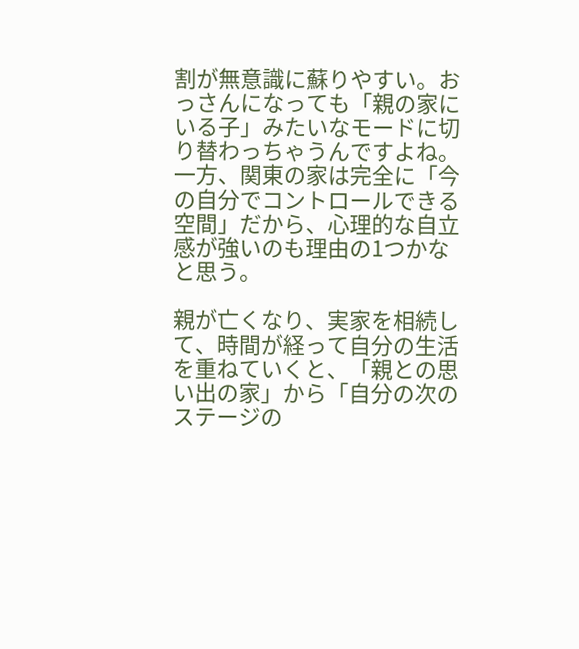割が無意識に蘇りやすい。おっさんになっても「親の家にいる子」みたいなモードに切り替わっちゃうんですよね。一方、関東の家は完全に「今の自分でコントロールできる空間」だから、心理的な自立感が強いのも理由の1つかなと思う。

親が亡くなり、実家を相続して、時間が経って自分の生活を重ねていくと、「親との思い出の家」から「自分の次のステージの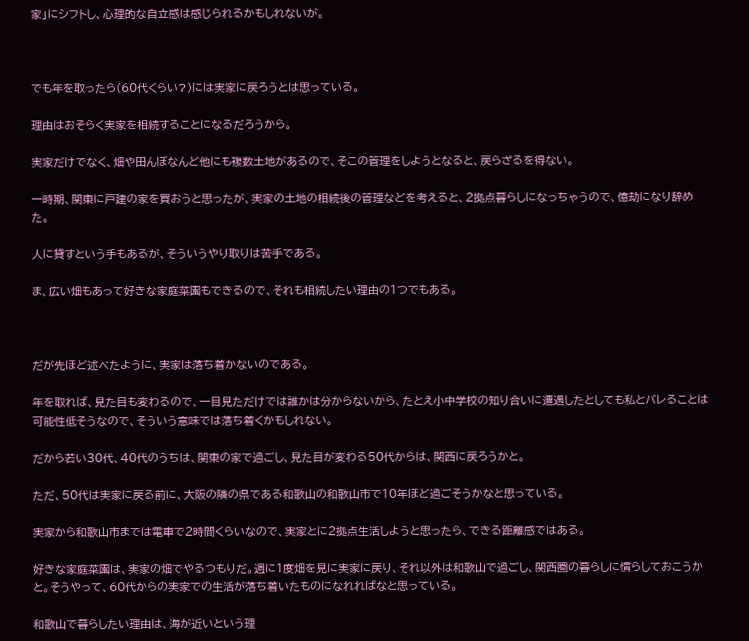家」にシフトし、心理的な自立感は感じられるかもしれないが。



でも年を取ったら(60代くらい?)には実家に戻ろうとは思っている。

理由はおそらく実家を相続することになるだろうから。

実家だけでなく、畑や田んぼなんど他にも複数土地があるので、そこの管理をしようとなると、戻らざるを得ない。

一時期、関東に戸建の家を買おうと思ったが、実家の土地の相続後の管理などを考えると、2拠点暮らしになっちゃうので、億劫になり辞めた。

人に貸すという手もあるが、そういうやり取りは苦手である。

ま、広い畑もあって好きな家庭菜園もできるので、それも相続したい理由の1つでもある。



だが先ほど述べたように、実家は落ち着かないのである。

年を取れば、見た目も変わるので、一目見ただけでは誰かは分からないから、たとえ小中学校の知り合いに遭遇したとしても私とバレることは可能性低そうなので、そういう意味では落ち着くかもしれない。

だから若い30代、40代のうちは、関東の家で過ごし、見た目が変わる50代からは、関西に戻ろうかと。

ただ、50代は実家に戻る前に、大阪の隣の県である和歌山の和歌山市で10年ほど過ごそうかなと思っている。

実家から和歌山市までは電車で2時間くらいなので、実家とに2拠点生活しようと思ったら、できる距離感ではある。

好きな家庭菜園は、実家の畑でやるつもりだ。週に1度畑を見に実家に戻り、それ以外は和歌山で過ごし、関西圏の暮らしに慣らしておこうかと。そうやって、60代からの実家での生活が落ち着いたものになれればなと思っている。

和歌山で暮らしたい理由は、海が近いという理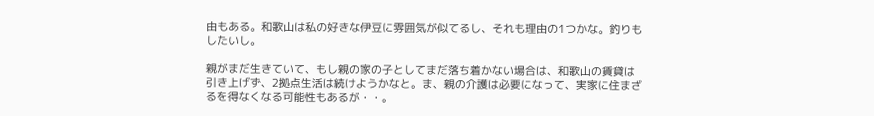由もある。和歌山は私の好きな伊豆に雰囲気が似てるし、それも理由の1つかな。釣りもしたいし。

親がまだ生きていて、もし親の家の子としてまだ落ち着かない場合は、和歌山の賃貸は引き上げず、2拠点生活は続けようかなと。ま、親の介護は必要になって、実家に住まざるを得なくなる可能性もあるが・・。